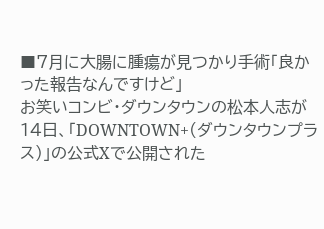■7月に大腸に腫瘍が見つかり手術「良かった報告なんですけど」
お笑いコンビ・ダウンタウンの松本人志が14日、「DOWNTOWN+(ダウンタウンプラス)」の公式Xで公開された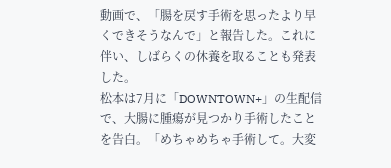動画で、「腸を戻す手術を思ったより早くできそうなんで」と報告した。これに伴い、しばらくの休養を取ることも発表した。
松本は7月に「DOWNTOWN+」の生配信で、大腸に腫瘍が見つかり手術したことを告白。「めちゃめちゃ手術して。大変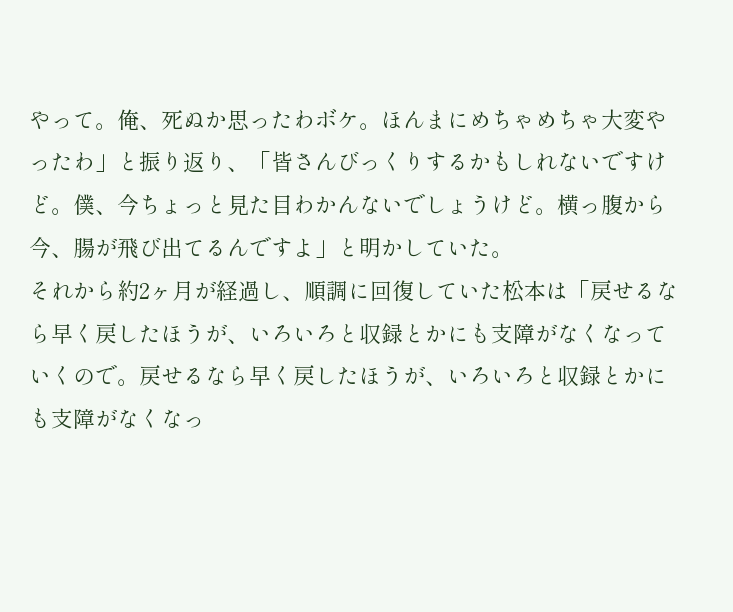やって。俺、死ぬか思ったわボケ。ほんまにめちゃめちゃ大変やったわ」と振り返り、「皆さんびっくりするかもしれないですけど。僕、今ちょっと見た目わかんないでしょうけど。横っ腹から今、腸が飛び出てるんですよ」と明かしていた。
それから約2ヶ月が経過し、順調に回復していた松本は「戻せるなら早く戻したほうが、いろいろと収録とかにも支障がなくなっていくので。戻せるなら早く戻したほうが、いろいろと収録とかにも支障がなくなっ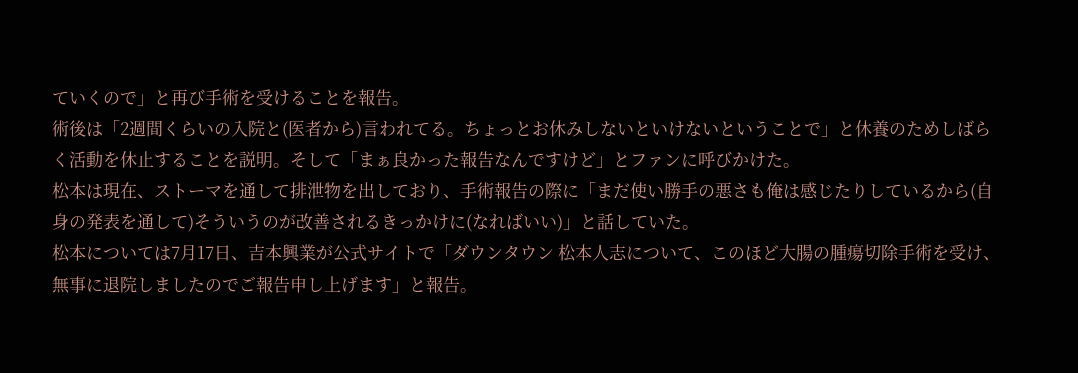ていくので」と再び手術を受けることを報告。
術後は「2週間くらいの入院と(医者から)言われてる。ちょっとお休みしないといけないということで」と休養のためしばらく活動を休止することを説明。そして「まぁ良かった報告なんですけど」とファンに呼びかけた。
松本は現在、ストーマを通して排泄物を出しており、手術報告の際に「まだ使い勝手の悪さも俺は感じたりしているから(自身の発表を通して)そういうのが改善されるきっかけに(なればいい)」と話していた。
松本については7月17日、吉本興業が公式サイトで「ダウンタウン 松本人志について、このほど大腸の腫瘍切除手術を受け、無事に退院しましたのでご報告申し上げます」と報告。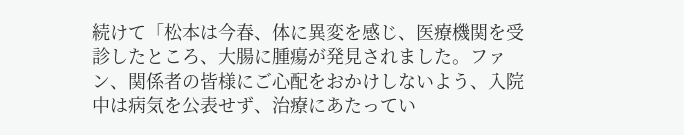続けて「松本は今春、体に異変を感じ、医療機関を受診したところ、大腸に腫瘍が発見されました。ファン、関係者の皆様にご心配をおかけしないよう、入院中は病気を公表せず、治療にあたってい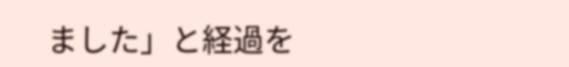ました」と経過を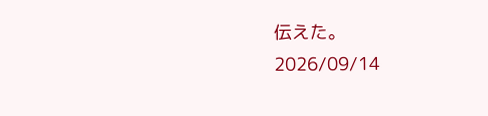伝えた。
2026/09/14